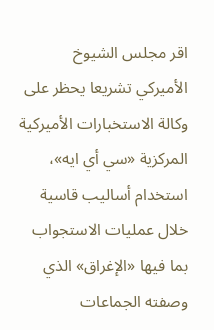اقر مجلس الشيوخ الأميركي تشريعا يحظر على وكالة الاستخبارات الأميركية المركزية «سي أي ايه»، استخدام أساليب قاسية خلال عمليات الاستجواب بما فيها «الإغراق» الذي وصفته الجماعات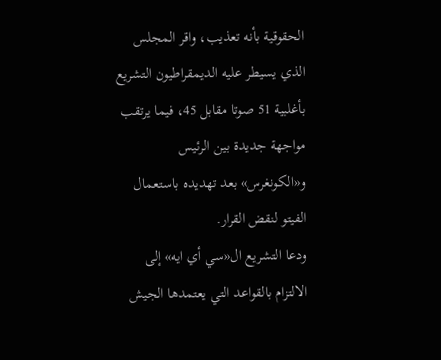الحقوقية بأنه تعذيب، واقر المجلس الذي يسيطر عليه الديمقراطيون التشريع بأغلبية 51 صوتا مقابل 45، فيما يرتقب مواجهة جديدة بين الرئيس و«الكونغرس» بعد تهديده باستعمال الفيتو لنقض القرار.
ودعا التشريع ال«سي أي ايه» إلى الالتزام بالقواعد التي يعتمدها الجيش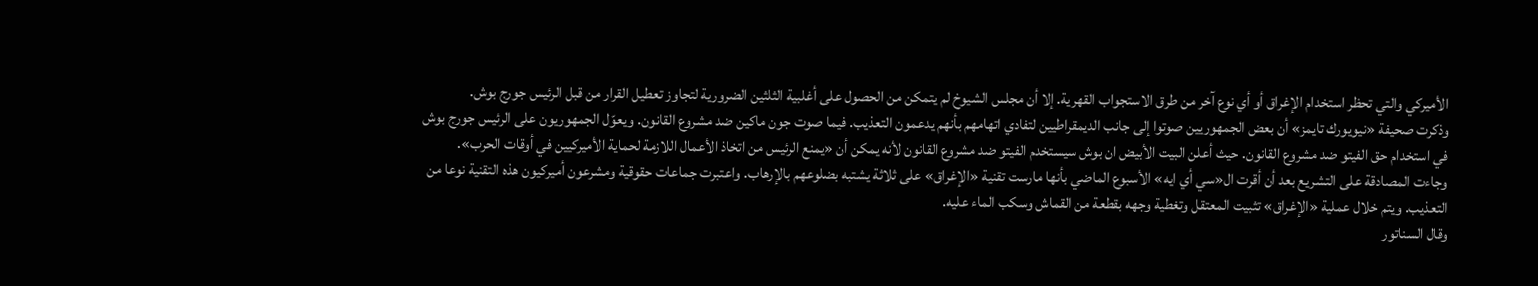الأميركي والتي تحظر استخدام الإغراق أو أي نوع آخر من طرق الاستجواب القهرية. إلا أن مجلس الشيوخ لم يتمكن من الحصول على أغلبية الثلثين الضرورية لتجاوز تعطيل القرار من قبل الرئيس جورج بوش.
وذكرت صحيفة «نيويورك تايمز» أن بعض الجمهوريين صوتوا إلى جانب الديمقراطيين لتفادي اتهامهم بأنهم يدعمون التعذيب. فيما صوت جون ماكين ضد مشروع القانون. ويعوّل الجمهوريون على الرئيس جورج بوش في استخدام حق الفيتو ضد مشروع القانون. حيث أعلن البيت الأبيض ان بوش سيستخدم الفيتو ضد مشروع القانون لأنه يمكن أن «يمنع الرئيس من اتخاذ الأعمال اللازمة لحماية الأميركيين في أوقات الحرب».
وجاءت المصادقة على التشريع بعد أن أقرت ال«سي أي ايه» الأسبوع الماضي بأنها مارست تقنية «الإغراق» على ثلاثة يشتبه بضلوعهم بالإرهاب. واعتبرت جماعات حقوقية ومشرعون أميركيون هذه التقنية نوعا من التعذيب. ويتم خلال عملية «الإغراق» تثبيت المعتقل وتغطية وجهه بقطعة من القماش وسكب الماء عليه.
وقال السناتور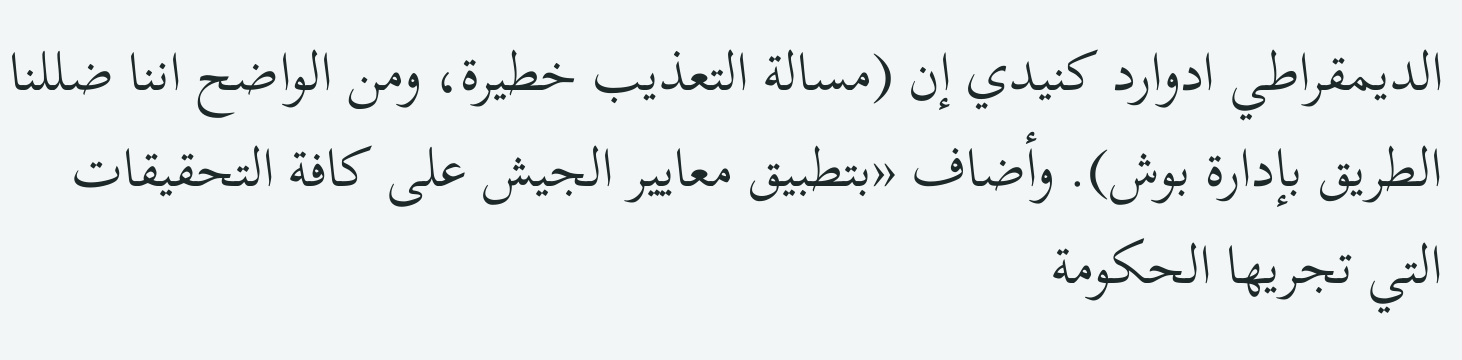الديمقراطي ادوارد كنيدي إن (مسالة التعذيب خطيرة، ومن الواضح اننا ضللنا الطريق بإدارة بوش). وأضاف «بتطبيق معايير الجيش على كافة التحقيقات التي تجريها الحكومة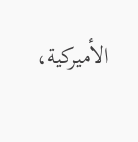الأميركية،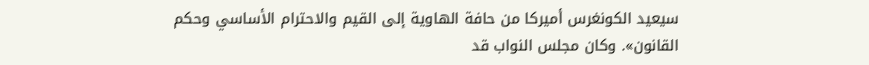سيعيد الكونغرس أميركا من حافة الهاوية إلى القيم والاحترام الأساسي وحكم القانون». وكان مجلس النواب قد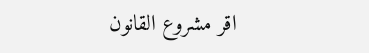اقر مشروع القانون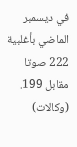في ديسمبر الماضي بأغلبية 222 صوتا مقابل 199.
(وكالات)